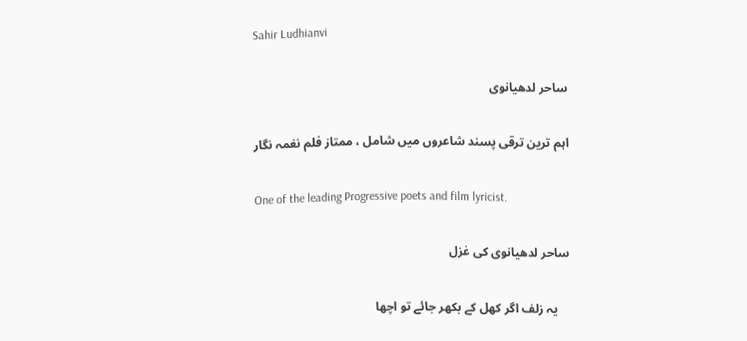Sahir Ludhianvi

ساحر لدھیانوی

اہم ترین ترقی پسند شاعروں میں شامل ، ممتاز فلم نغمہ نگار

One of the leading Progressive poets and film lyricist.

ساحر لدھیانوی کی غزل

    یہ زلف اگر کھل کے بکھر جائے تو اچھا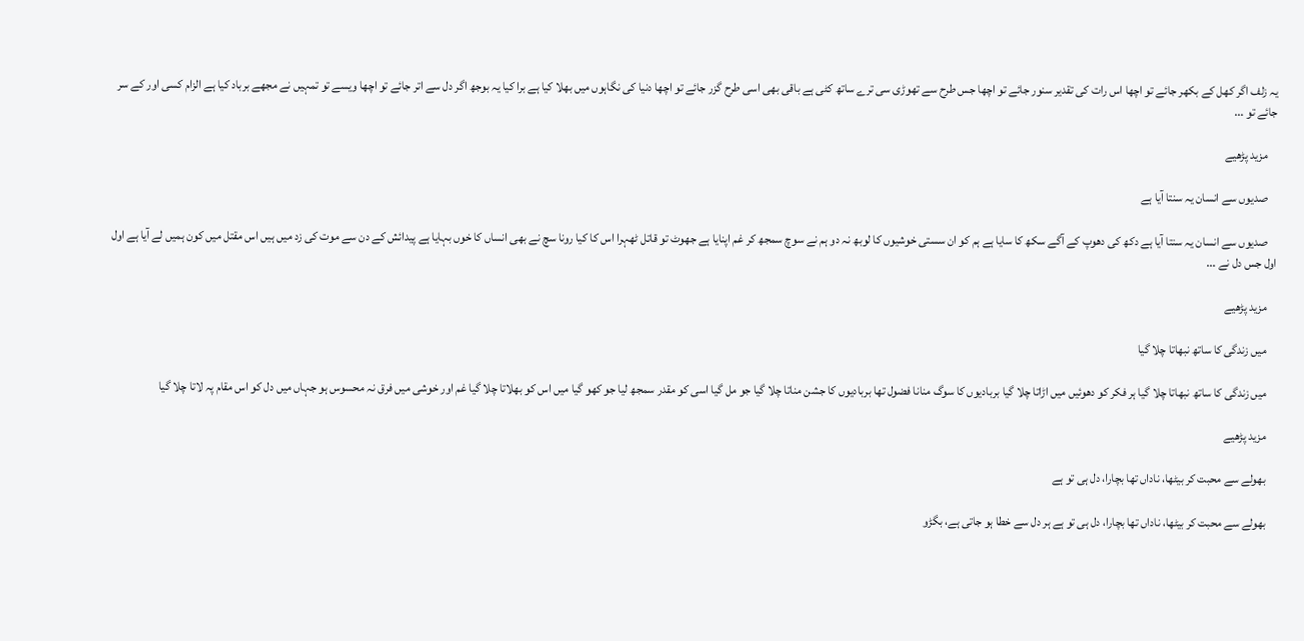یہ زلف اگر کھل کے بکھر جائے تو اچھا اس رات کی تقدیر سنور جائے تو اچھا جس طرح سے تھوڑی سی ترے ساتھ کٹی ہے باقی بھی اسی طرح گزر جائے تو اچھا دنیا کی نگاہوں میں بھلا کیا ہے برا کیا یہ بوجھ اگر دل سے اتر جائے تو اچھا ویسے تو تمہیں نے مجھے برباد کیا ہے الزام کسی اور کے سر جائے تو ...

    مزید پڑھیے

    صدیوں سے انسان یہ سنتا آیا ہے

    صدیوں سے انسان یہ سنتا آیا ہے دکھ کی دھوپ کے آگے سکھ کا سایا ہے ہم کو ان سستی خوشیوں کا لوبھ نہ دو ہم نے سوچ سمجھ کر غم اپنایا ہے جھوٹ تو قاتل ٹھہرا اس کا کیا رونا سچ نے بھی انساں کا خوں بہایا ہے پیدائش کے دن سے موت کی زد میں ہیں اس مقتل میں کون ہمیں لے آیا ہے اول اول جس دل نے ...

    مزید پڑھیے

    میں زندگی کا ساتھ نبھاتا چلا گیا

    میں زندگی کا ساتھ نبھاتا چلا گیا ہر فکر کو دھوئیں میں اڑاتا چلا گیا بربادیوں کا سوگ منانا فضول تھا بربادیوں کا جشن مناتا چلا گیا جو مل گیا اسی کو مقدر سمجھ لیا جو کھو گیا میں اس کو بھلاتا چلا گیا غم اور خوشی میں فرق نہ محسوس ہو جہاں میں دل کو اس مقام پہ لاتا چلا گیا

    مزید پڑھیے

    بھولے سے محبت کر بیٹھا، ناداں تھا بچارا، دل ہی تو ہے

    بھولے سے محبت کر بیٹھا، ناداں تھا بچارا، دل ہی تو ہے ہر دل سے خطا ہو جاتی ہے، بگڑو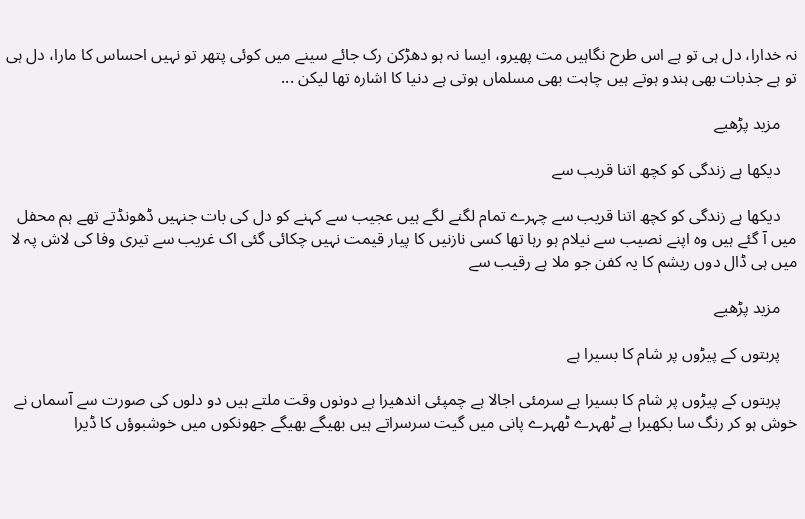نہ خدارا، دل ہی تو ہے اس طرح نگاہیں مت پھیرو، ایسا نہ ہو دھڑکن رک جائے سینے میں کوئی پتھر تو نہیں احساس کا مارا، دل ہی تو ہے جذبات بھی ہندو ہوتے ہیں چاہت بھی مسلماں ہوتی ہے دنیا کا اشارہ تھا لیکن ...

    مزید پڑھیے

    دیکھا ہے زندگی کو کچھ اتنا قریب سے

    دیکھا ہے زندگی کو کچھ اتنا قریب سے چہرے تمام لگنے لگے ہیں عجیب سے کہنے کو دل کی بات جنہیں ڈھونڈتے تھے ہم محفل میں آ گئے ہیں وہ اپنے نصیب سے نیلام ہو رہا تھا کسی نازنیں کا پیار قیمت نہیں چکائی گئی اک غریب سے تیری وفا کی لاش پہ لا میں ہی ڈال دوں ریشم کا یہ کفن جو ملا ہے رقیب سے

    مزید پڑھیے

    پربتوں کے پیڑوں پر شام کا بسیرا ہے

    پربتوں کے پیڑوں پر شام کا بسیرا ہے سرمئی اجالا ہے چمپئی اندھیرا ہے دونوں وقت ملتے ہیں دو دلوں کی صورت سے آسماں نے خوش ہو کر رنگ سا بکھیرا ہے ٹھہرے ٹھہرے پانی میں گیت سرسراتے ہیں بھیگے بھیگے جھونکوں میں خوشبوؤں کا ڈیرا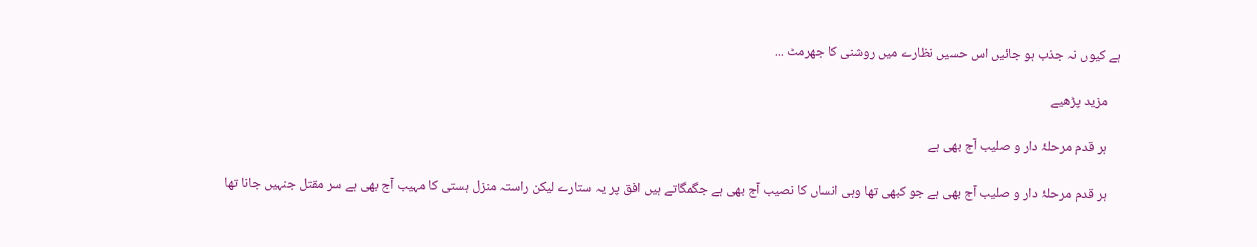ہے کیوں نہ جذب ہو جائیں اس حسیں نظارے میں روشنی کا جھرمٹ ...

    مزید پڑھیے

    ہر قدم مرحلۂ دار و صلیب آج بھی ہے

    ہر قدم مرحلۂ دار و صلیب آج بھی ہے جو کبھی تھا وہی انساں کا نصیب آج بھی ہے جگمگاتے ہیں افق پر یہ ستارے لیکن راستہ منزل ہستی کا مہیب آج بھی ہے سر مقتل جنہیں جانا تھا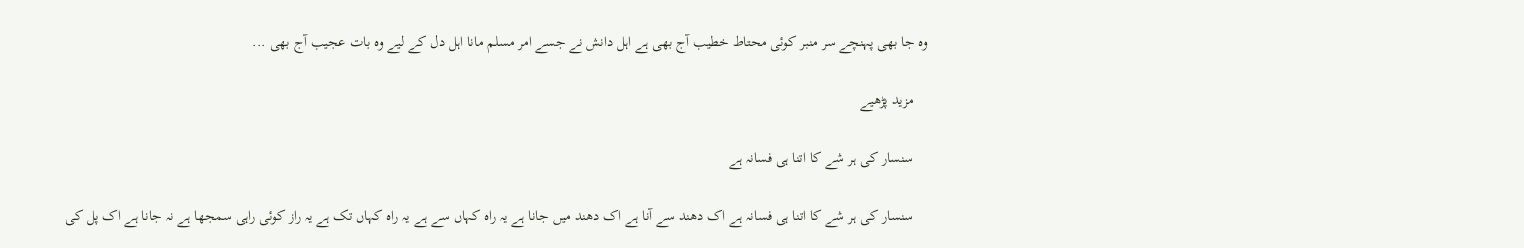وہ جا بھی پہنچے سر منبر کوئی محتاط خطیب آج بھی ہے اہل دانش نے جسے امر مسلم مانا اہل دل کے لیے وہ بات عجیب آج بھی ...

    مزید پڑھیے

    سنسار کی ہر شے کا اتنا ہی فسانہ ہے

    سنسار کی ہر شے کا اتنا ہی فسانہ ہے اک دھند سے آنا ہے اک دھند میں جانا ہے یہ راہ کہاں سے ہے یہ راہ کہاں تک ہے یہ راز کوئی راہی سمجھا ہے نہ جانا ہے اک پل کی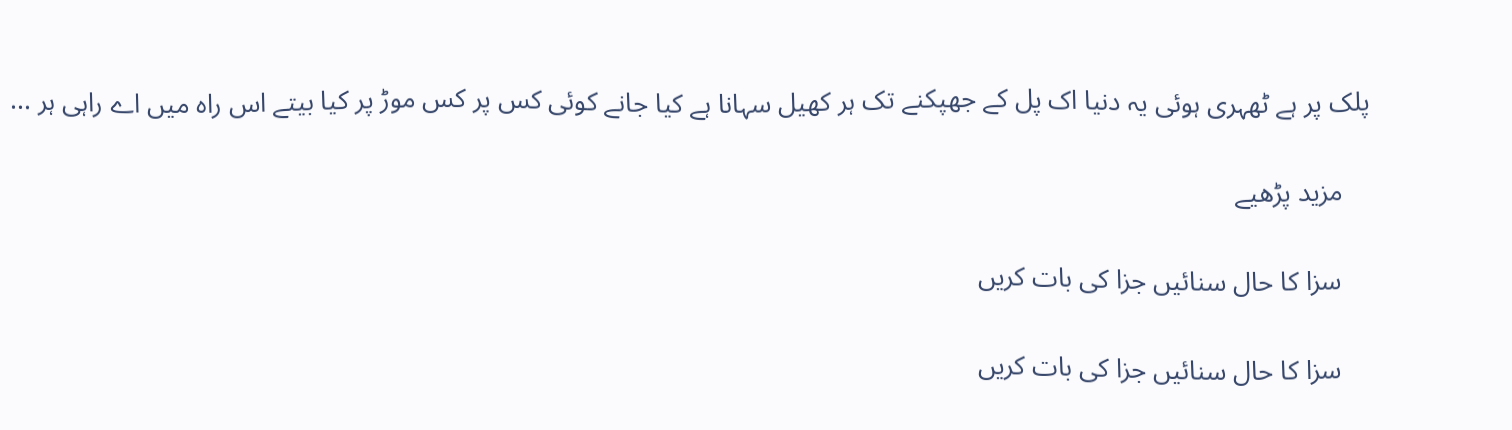پلک پر ہے ٹھہری ہوئی یہ دنیا اک پل کے جھپکنے تک ہر کھیل سہانا ہے کیا جانے کوئی کس پر کس موڑ پر کیا بیتے اس راہ میں اے راہی ہر ...

    مزید پڑھیے

    سزا کا حال سنائیں جزا کی بات کریں

    سزا کا حال سنائیں جزا کی بات کریں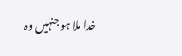خدا ملا ہو جنہیں وہ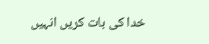خدا کی بات کریں انہیں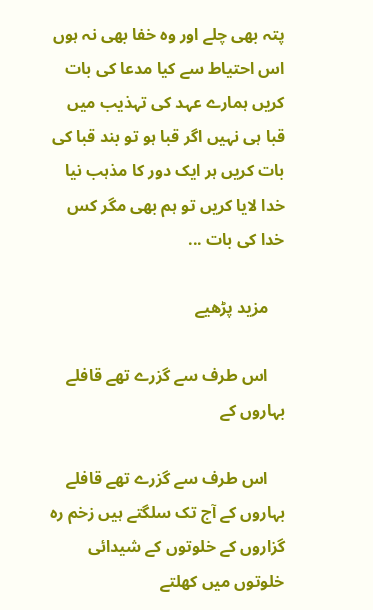پتہ بھی چلے اور وہ خفا بھی نہ ہوں اس احتیاط سے کیا مدعا کی بات کریں ہمارے عہد کی تہذیب میں قبا ہی نہیں اگر قبا ہو تو بند قبا کی بات کریں ہر ایک دور کا مذہب نیا خدا لایا کریں تو ہم بھی مگر کس خدا کی بات ...

    مزید پڑھیے

    اس طرف سے گزرے تھے قافلے بہاروں کے

    اس طرف سے گزرے تھے قافلے بہاروں کے آج تک سلگتے ہیں زخم رہ گزاروں کے خلوتوں کے شیدائی خلوتوں میں کھلتے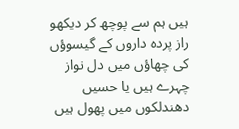ہیں ہم سے پوچھ کر دیکھو راز پردہ داروں کے گیسوؤں کی چھاؤں میں دل نواز چہرے ہیں یا حسیں دھندلکوں میں پھول ہیں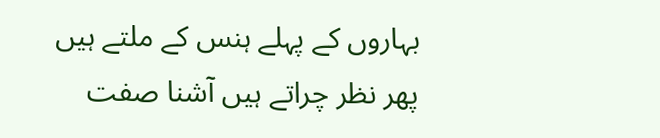بہاروں کے پہلے ہنس کے ملتے ہیں پھر نظر چراتے ہیں آشنا صفت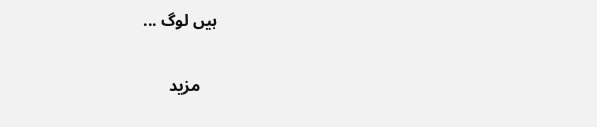ہیں لوگ ...

    مزید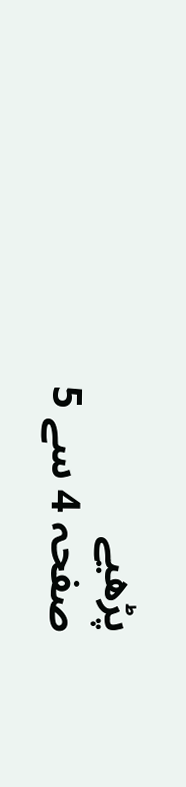پڑھیے
صفحہ 4 سے 5